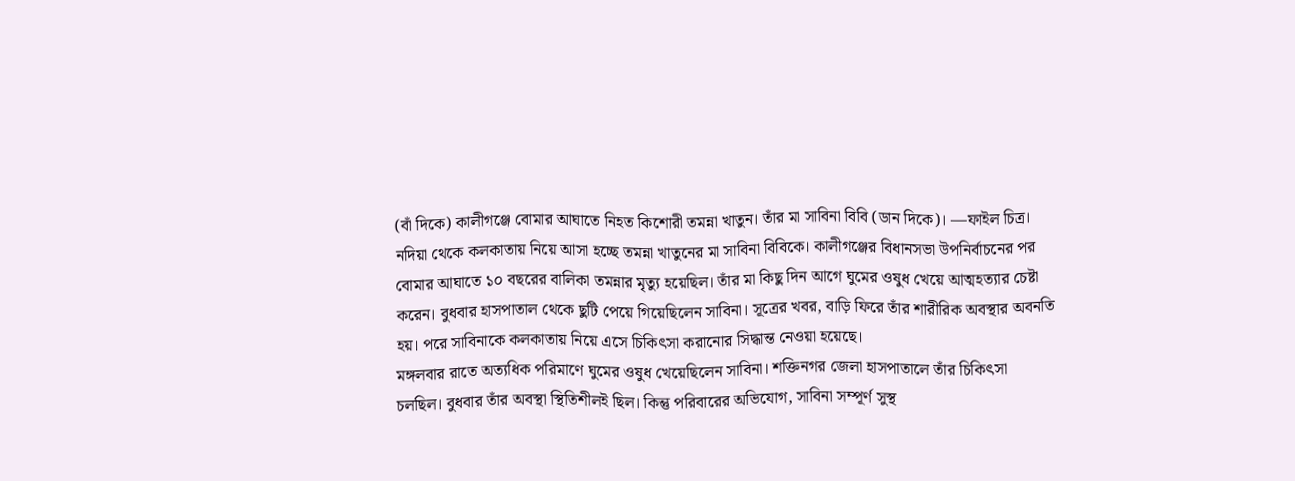(বাঁ দিকে) কালীগঞ্জে বোমার আঘাতে নিহত কিশোরী তমন্না খাতুন। তাঁর মা সাবিনা বিবি (ডান দিকে)। —ফাইল চিত্র।
নদিয়া থেকে কলকাতায় নিয়ে আসা হচ্ছে তমন্না খাতুনের মা সাবিনা বিবিকে। কালীগঞ্জের বিধানসভা উপনির্বাচনের পর বোমার আঘাতে ১০ বছরের বালিকা তমন্নার মৃত্যু হয়েছিল। তাঁর মা কিছু দিন আগে ঘুমের ওষুধ খেয়ে আত্মহত্যার চেষ্টা করেন। বুধবার হাসপাতাল থেকে ছুটি পেয়ে গিয়েছিলেন সাবিনা। সূত্রের খবর, বাড়ি ফিরে তাঁর শারীরিক অবস্থার অবনতি হয়। পরে সাবিনাকে কলকাতায় নিয়ে এসে চিকিৎসা করানোর সিদ্ধান্ত নেওয়া হয়েছে।
মঙ্গলবার রাতে অত্যধিক পরিমাণে ঘুমের ওষুধ খেয়েছিলেন সাবিনা। শক্তিনগর জেলা হাসপাতালে তাঁর চিকিৎসা চলছিল। বুধবার তাঁর অবস্থা স্থিতিশীলই ছিল। কিন্তু পরিবারের অভিযোগ, সাবিনা সম্পূর্ণ সুস্থ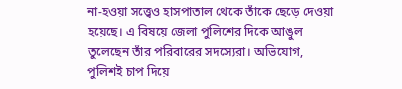না-হওয়া সত্ত্বেও হাসপাতাল থেকে তাঁকে ছেড়ে দেওয়া হয়েছে। এ বিষয়ে জেলা পুলিশের দিকে আঙুল তুলেছেন তাঁর পরিবারের সদস্যেরা। অভিযোগ, পুলিশই চাপ দিয়ে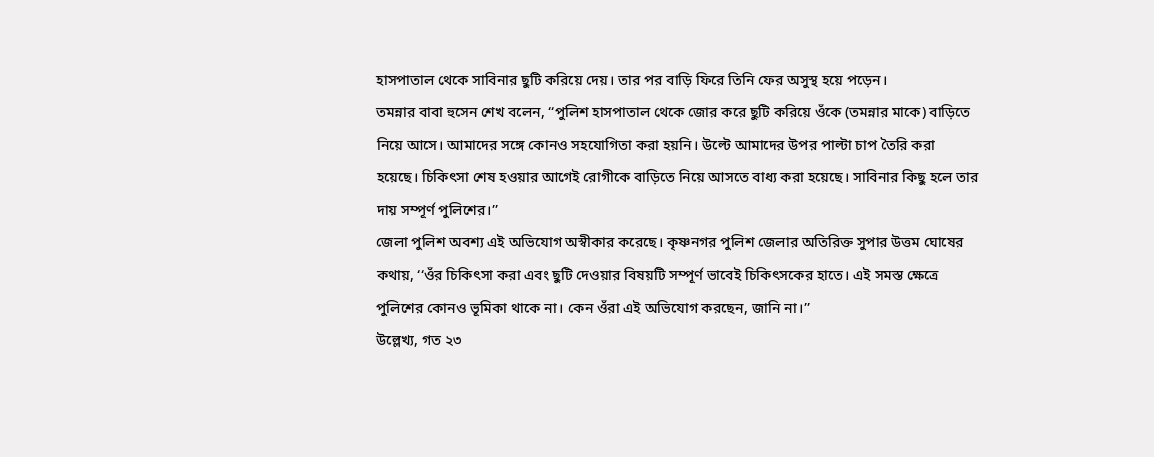হাসপাতাল থেকে সাবিনার ছুটি করিয়ে দেয়। তার পর বাড়ি ফিরে তিনি ফের অসুস্থ হয়ে পড়েন।
তমন্নার বাবা হুসেন শেখ বলেন, ‘‘পুলিশ হাসপাতাল থেকে জোর করে ছুটি করিয়ে ওঁকে (তমন্নার মাকে) বাড়িতে নিয়ে আসে। আমাদের সঙ্গে কোনও সহযোগিতা করা হয়নি। উল্টে আমাদের উপর পাল্টা চাপ তৈরি করা হয়েছে। চিকিৎসা শেষ হওয়ার আগেই রোগীকে বাড়িতে নিয়ে আসতে বাধ্য করা হয়েছে। সাবিনার কিছু হলে তার দায় সম্পূর্ণ পুলিশের।’’
জেলা পুলিশ অবশ্য এই অভিযোগ অস্বীকার করেছে। কৃষ্ণনগর পুলিশ জেলার অতিরিক্ত সুপার উত্তম ঘোষের কথায়, ‘‘ওঁর চিকিৎসা করা এবং ছুটি দেওয়ার বিষয়টি সম্পূর্ণ ভাবেই চিকিৎসকের হাতে। এই সমস্ত ক্ষেত্রে পুলিশের কোনও ভূমিকা থাকে না। কেন ওঁরা এই অভিযোগ করছেন, জানি না।’’
উল্লেখ্য, গত ২৩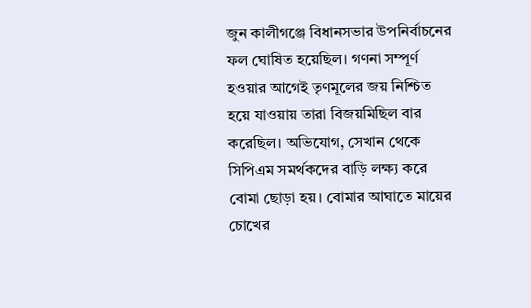জুন কালীগঞ্জে বিধানসভার উপনির্বাচনের ফল ঘোষিত হয়েছিল। গণনা সম্পূর্ণ হওয়ার আগেই তৃণমূলের জয় নিশ্চিত হয়ে যাওয়ায় তারা বিজয়মিছিল বার করেছিল। অভিযোগ, সেখান থেকে সিপিএম সমর্থকদের বাড়ি লক্ষ্য করে বোমা ছোড়া হয়। বোমার আঘাতে মায়ের চোখের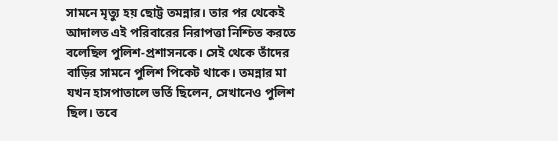সামনে মৃত্যু হয় ছোট্ট তমন্নার। তার পর থেকেই আদালত এই পরিবারের নিরাপত্তা নিশ্চিত করতে বলেছিল পুলিশ-প্রশাসনকে। সেই থেকে তাঁদের বাড়ির সামনে পুলিশ পিকেট থাকে। তমন্নার মা যখন হাসপাতালে ভর্তি ছিলেন, সেখানেও পুলিশ ছিল। তবে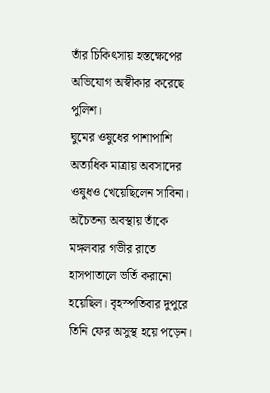তাঁর চিকিৎসায় হস্তক্ষেপের অভিযোগ অস্বীকার করেছে পুলিশ।
ঘুমের ওষুধের পাশাপাশি অত্যধিক মাত্রায় অবসাদের ওষুধও খেয়েছিলেন সাবিনা। অচৈতন্য অবস্থায় তাঁকে মঙ্গলবার গভীর রাতে হাসপাতালে ভর্তি করানো হয়েছিল। বৃহস্পতিবার দুপুরে তিনি ফের অসুস্থ হয়ে পড়েন।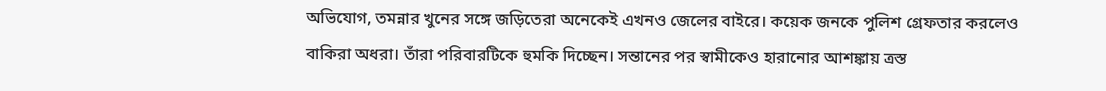অভিযোগ, তমন্নার খুনের সঙ্গে জড়িতেরা অনেকেই এখনও জেলের বাইরে। কয়েক জনকে পুলিশ গ্রেফতার করলেও বাকিরা অধরা। তাঁরা পরিবারটিকে হুমকি দিচ্ছেন। সন্তানের পর স্বামীকেও হারানোর আশঙ্কায় ত্রস্ত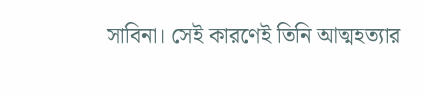সাবিনা। সেই কারণেই তিনি আত্মহত্যার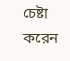চেষ্টা করেন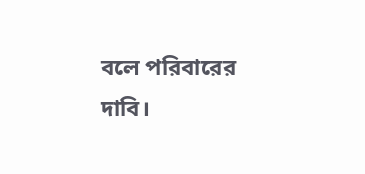বলে পরিবারের দাবি।